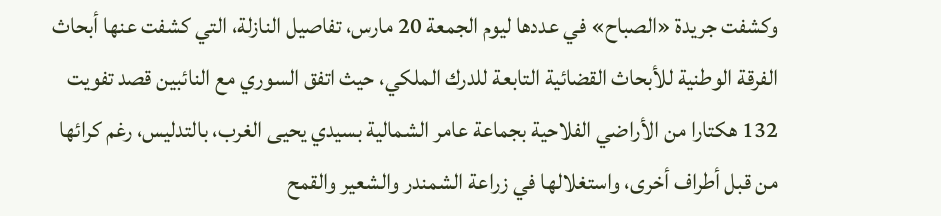وكشفت جريدة «الصباح» في عددها ليوم الجمعة 20 مارس، تفاصيل النازلة، التي كشفت عنها أبحاث الفرقة الوطنية للأبحاث القضائية التابعة للدرك الملكي، حيث اتفق السوري مع النائبين قصد تفويت 132 هكتارا من الأراضي الفلاحية بجماعة عامر الشمالية بسيدي يحيى الغرب، بالتدليس، رغم كرائها من قبل أطراف أخرى، واستغلالها في زراعة الشمندر والشعير والقمح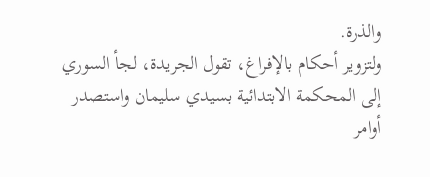والذرة.
ولتزوير أحكام بالإفراغ، تقول الجريدة، لجأ السوري إلى المحكمة الابتدائية بسيدي سليمان واستصدر أوامر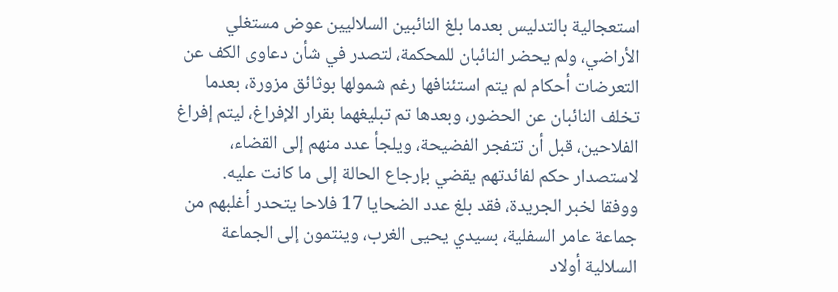استعجالية بالتدليس بعدما بلغ النائبين السلاليين عوض مستغلي الأراضي، ولم يحضر النائبان للمحكمة، لتصدر في شأن دعاوى الكف عن التعرضات أحكام لم يتم استئنافها رغم شمولها بوثائق مزورة، بعدما تخلف النائبان عن الحضور، وبعدها تم تبليغهما بقرار الإفراغ، ليتم إفراغ الفلاحين، قبل أن تتفجر الفضيحة، ويلجأ عدد منهم إلى القضاء، لاستصدار حكم لفائدتهم يقضي بإرجاع الحالة إلى ما كانت عليه.
ووفقا لخبر الجريدة، فقد بلغ عدد الضحايا 17 فلاحا يتحدر أغلبهم من جماعة عامر السفلية، بسيدي يحيى الغرب، وينتمون إلى الجماعة السلالية أولاد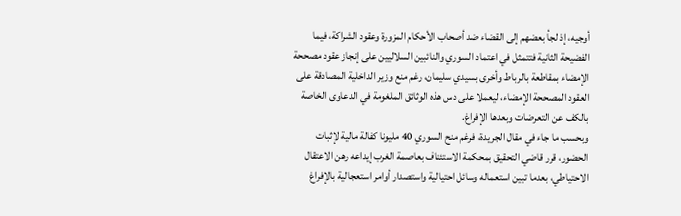أوجيه، إذ لجأ بعضهم إلى القضاء ضد أصحاب الأحكام المزورة وعقود الشراكة، فيما الفضيحة الثانية فتتمثل في اعتماد السوري والنائبين السلاليين على إنجاز عقود مصححة الإمضاء بمقاطعة بالرباط وأخرى بسيدي سليمان، رغم منع وزير الداخلية المصادقة على العقود المصححة الإمضاء، ليعملا على دس هذه الوثائق الملغومة في الدعاوى الخاصة بالكف عن التعرضات وبعدها الإفراغ.
وبحسب ما جاء في مقال الجريدة، فرغم منح السوري 40 مليونا كفالة مالية لإثبات الحضور، قرر قاضي التحقيق بمحكمة الاستئناف بعاصمة الغرب إيداعه رهن الاعتقال الاحتياطي، بعدما تبين استعماله وسائل احتيالية واستصدار أوامر استعجالية بالإفراغ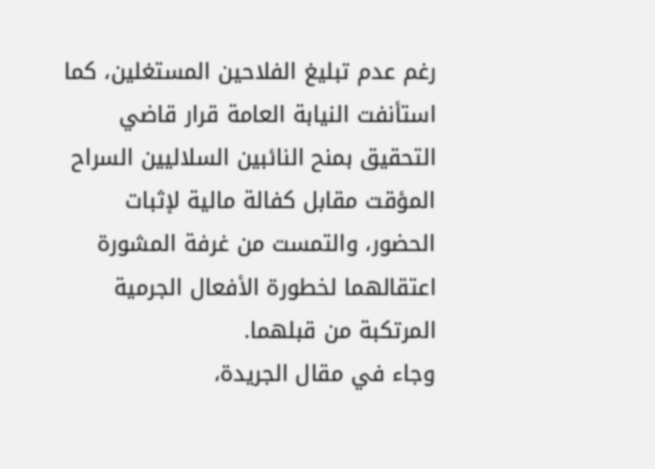رغم عدم تبليغ الفلاحين المستغلين، كما استأنفت النيابة العامة قرار قاضي التحقيق بمنح النائبين السلاليين السراح المؤقت مقابل كفالة مالية لإثبات الحضور، والتمست من غرفة المشورة اعتقالهما لخطورة الأفعال الجرمية المرتكبة من قبلهما.
وجاء في مقال الجريدة،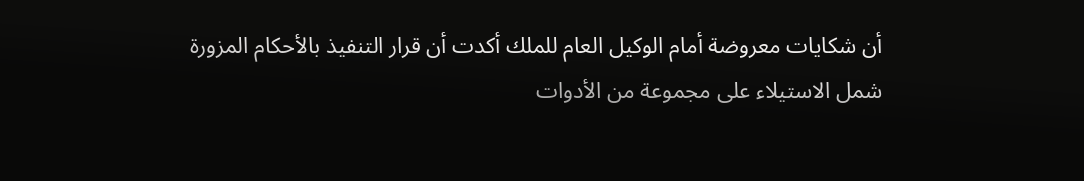أن شكايات معروضة أمام الوكيل العام للملك أكدت أن قرار التنفيذ بالأحكام المزورة شمل الاستيلاء على مجموعة من الأدوات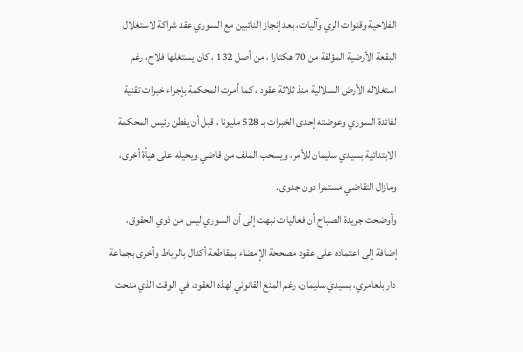الفلاحية وقنوات الري وآليات، بعد إنجاز النائبين مع السوري عقد شراكة لاستغلال البقعة الأرضية المؤلفة من 70 هكتارا ، من أصل 132 ، كان يستغلها فلاح، رغم استغلاله الأرض السلالية منذ ثلاثة عقود ، كما أمرت المحكمة بإجراء خبرات تقنية لفائدة السوري وعوضته إحدى الخبرات بـ 528 مليونا ، قبل أن يفطن رئيس المحكمة الابتدائية بسيدي سليمان للأمر، ويسحب الملف من قاضي ويحيله على هيأة أخرى، ومازال التقاضي مستمرا دون جدوى.
وأوضحت جريدة الصباح أن فعاليات نبهت إلى أن السوري ليس من ذوي الحقوق، إضافة إلى اعتماده على عقود مصححة الإمضاء بمقاطعة أكدال بالرباط وأخرى بجماعة دار بلعامري، بسيدي سليمان، رغم المنع القانوني لهذه العقود، في الوقت الذي منحت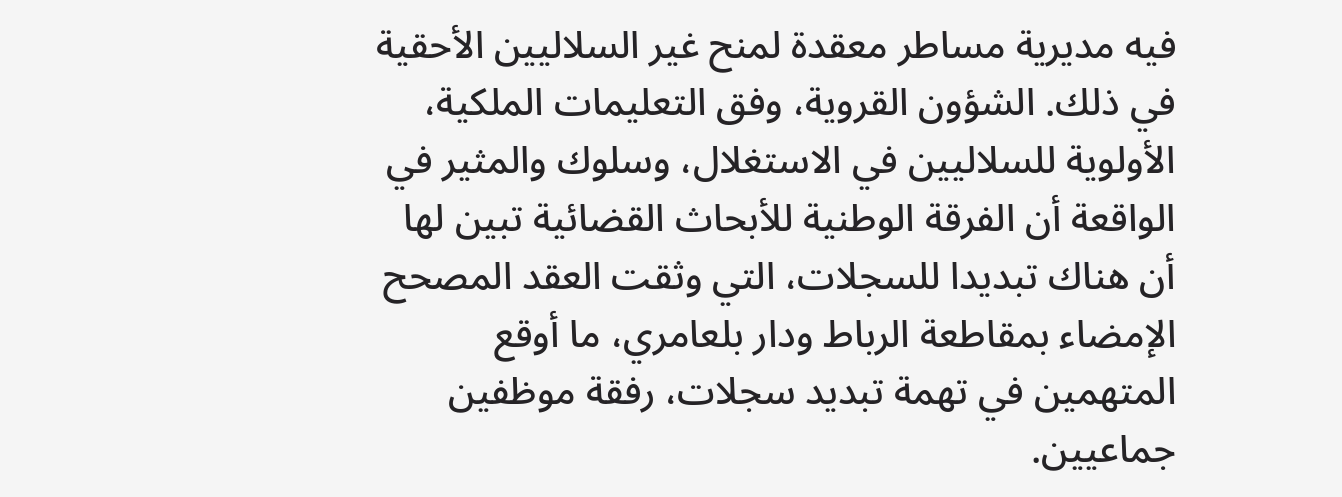فيه مديرية مساطر معقدة لمنح غير السلاليين الأحقية في ذلك. الشؤون القروية، وفق التعليمات الملكية، الأولوية للسلاليين في الاستغلال، وسلوك والمثير في الواقعة أن الفرقة الوطنية للأبحاث القضائية تبين لها أن هناك تبديدا للسجلات، التي وثقت العقد المصحح الإمضاء بمقاطعة الرباط ودار بلعامري، ما أوقع المتهمين في تهمة تبديد سجلات، رفقة موظفين جماعيين.